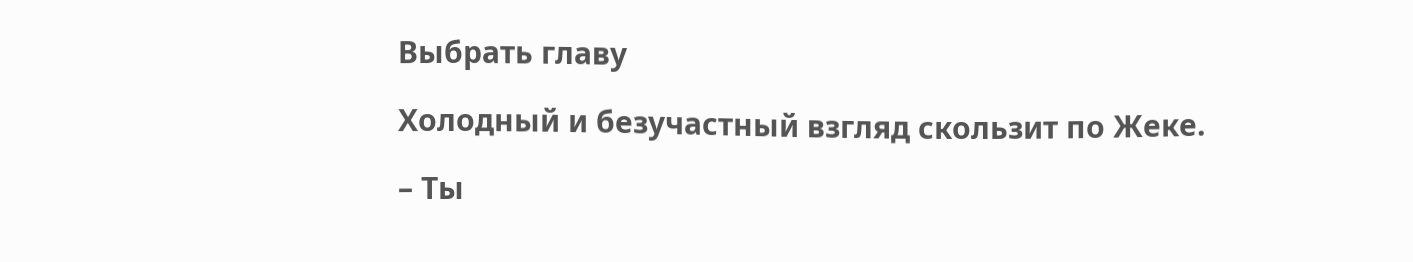Выбрать главу

Холодный и безучастный взгляд скользит по Жеке.

– Ты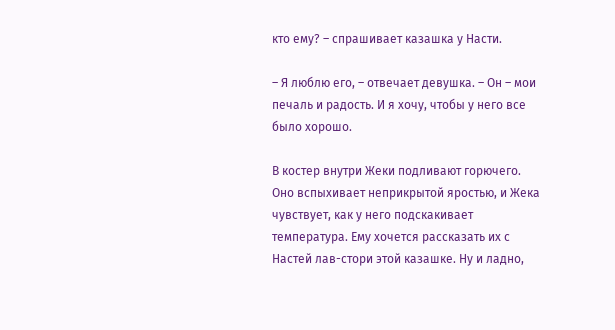кто ему? – спрашивает казашка у Насти.

– Я люблю его, – отвечает девушка. – Он – мои печаль и радость. И я хочу, чтобы у него все было хорошо.

В костер внутри Жеки подливают горючего. Оно вспыхивает неприкрытой яростью, и Жека чувствует, как у него подскакивает температура. Ему хочется рассказать их с Настей лав-стори этой казашке. Ну и ладно,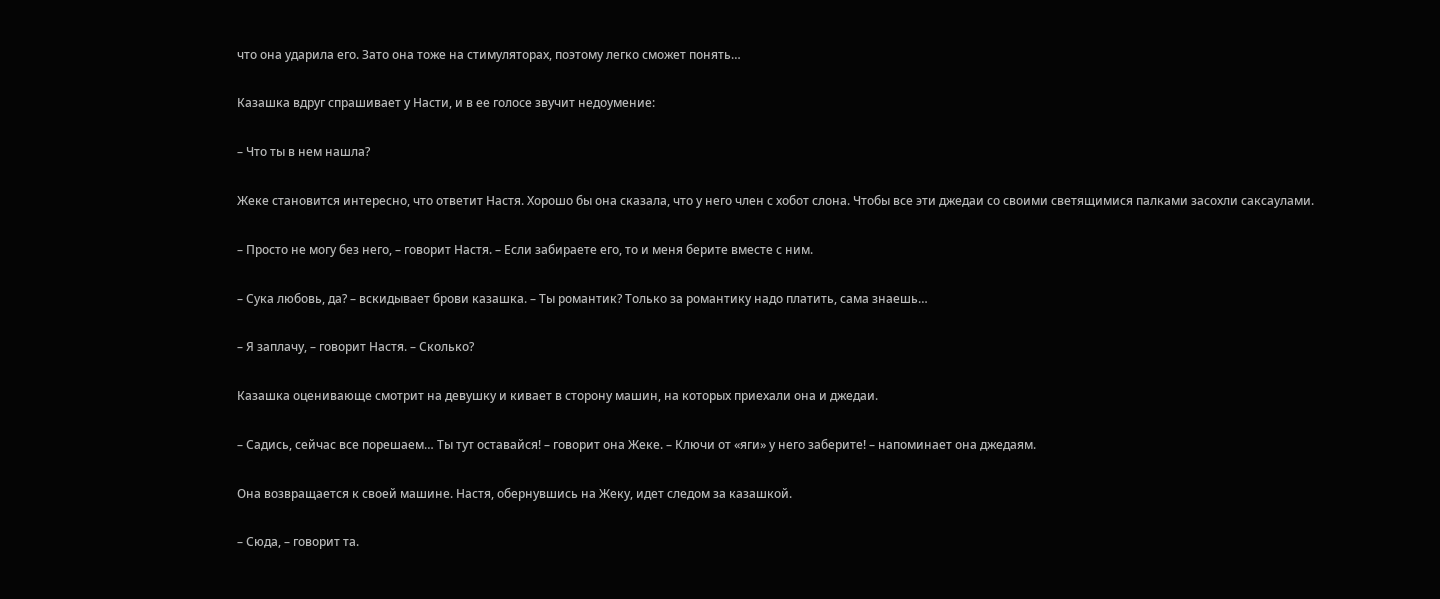что она ударила его. Зато она тоже на стимуляторах, поэтому легко сможет понять…

Казашка вдруг спрашивает у Насти, и в ее голосе звучит недоумение:

– Что ты в нем нашла?

Жеке становится интересно, что ответит Настя. Хорошо бы она сказала, что у него член с хобот слона. Чтобы все эти джедаи со своими светящимися палками засохли саксаулами.

– Просто не могу без него, – говорит Настя. – Если забираете его, то и меня берите вместе с ним.

– Сука любовь, да? – вскидывает брови казашка. – Ты романтик? Только за романтику надо платить, сама знаешь…

– Я заплачу, – говорит Настя. – Сколько?

Казашка оценивающе смотрит на девушку и кивает в сторону машин, на которых приехали она и джедаи.

– Садись, сейчас все порешаем… Ты тут оставайся! – говорит она Жеке. – Ключи от «яги» у него заберите! – напоминает она джедаям.

Она возвращается к своей машине. Настя, обернувшись на Жеку, идет следом за казашкой.

– Сюда, – говорит та.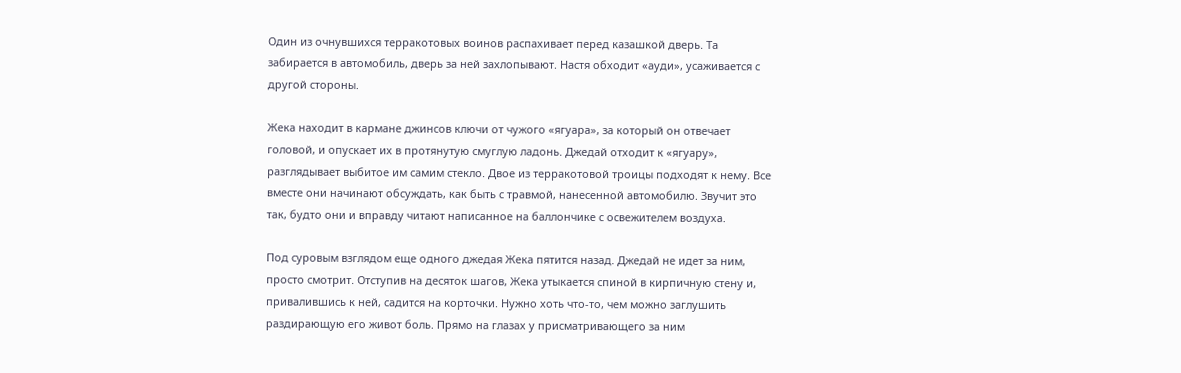Один из очнувшихся терракотовых воинов распахивает перед казашкой дверь. Та забирается в автомобиль, дверь за ней захлопывают. Настя обходит «ауди», усаживается с другой стороны.

Жека находит в кармане джинсов ключи от чужого «ягуара», за который он отвечает головой, и опускает их в протянутую смуглую ладонь. Джедай отходит к «ягуару», разглядывает выбитое им самим стекло. Двое из терракотовой троицы подходят к нему. Все вместе они начинают обсуждать, как быть с травмой, нанесенной автомобилю. Звучит это так, будто они и вправду читают написанное на баллончике с освежителем воздуха.

Под суровым взглядом еще одного джедая Жека пятится назад. Джедай не идет за ним, просто смотрит. Отступив на десяток шагов, Жека утыкается спиной в кирпичную стену и, привалившись к ней, садится на корточки. Нужно хоть что-то, чем можно заглушить раздирающую его живот боль. Прямо на глазах у присматривающего за ним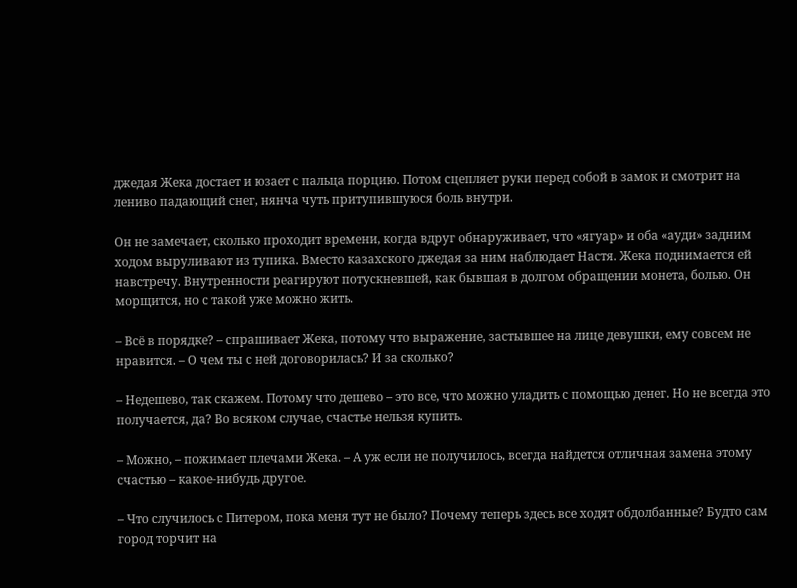джедая Жека достает и юзает с пальца порцию. Потом сцепляет руки перед собой в замок и смотрит на лениво падающий снег, нянча чуть притупившуюся боль внутри.

Он не замечает, сколько проходит времени, когда вдруг обнаруживает, что «ягуар» и оба «ауди» задним ходом выруливают из тупика. Вместо казахского джедая за ним наблюдает Настя. Жека поднимается ей навстречу. Внутренности реагируют потускневшей, как бывшая в долгом обращении монета, болью. Он морщится, но с такой уже можно жить.

– Всё в порядке? – спрашивает Жека, потому что выражение, застывшее на лице девушки, ему совсем не нравится. – О чем ты с ней договорилась? И за сколько?

– Недешево, так скажем. Потому что дешево – это все, что можно уладить с помощью денег. Но не всегда это получается, да? Во всяком случае, счастье нельзя купить.

– Можно, – пожимает плечами Жека. – А уж если не получилось, всегда найдется отличная замена этому счастью – какое-нибудь другое.

– Что случилось с Питером, пока меня тут не было? Почему теперь здесь все ходят обдолбанные? Будто сам город торчит на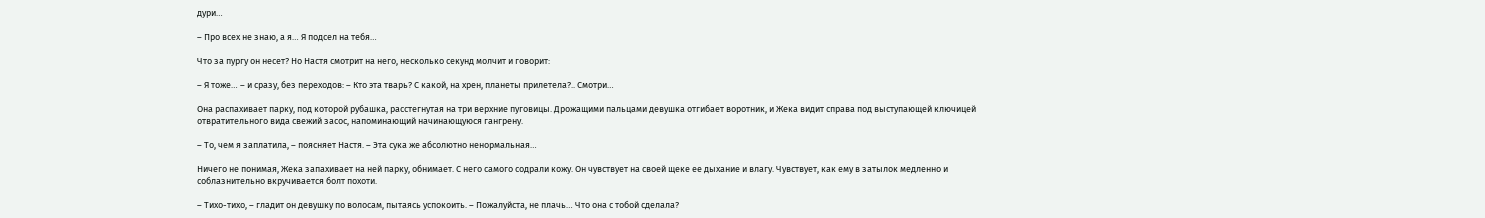дури…

– Про всех не знаю, а я… Я подсел на тебя…

Что за пургу он несет? Но Настя смотрит на него, несколько секунд молчит и говорит:

– Я тоже… – и сразу, без переходов: – Кто эта тварь? С какой, на хрен, планеты прилетела?.. Смотри…

Она распахивает парку, под которой рубашка, расстегнутая на три верхние пуговицы. Дрожащими пальцами девушка отгибает воротник, и Жека видит справа под выступающей ключицей отвратительного вида свежий засос, напоминающий начинающуюся гангрену.

– То, чем я заплатила, – поясняет Настя. – Эта сука же абсолютно ненормальная…

Ничего не понимая, Жека запахивает на ней парку, обнимает. С него самого содрали кожу. Он чувствует на своей щеке ее дыхание и влагу. Чувствует, как ему в затылок медленно и соблазнительно вкручивается болт похоти.

– Тихо-тихо, – гладит он девушку по волосам, пытаясь успокоить. – Пожалуйста, не плачь… Что она с тобой сделала?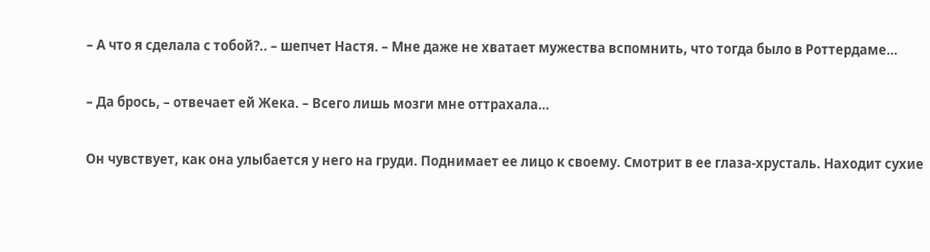– А что я сделала с тобой?.. – шепчет Настя. – Мне даже не хватает мужества вспомнить, что тогда было в Роттердаме…

– Да брось, – отвечает ей Жека. – Всего лишь мозги мне оттрахала…

Он чувствует, как она улыбается у него на груди. Поднимает ее лицо к своему. Смотрит в ее глаза-хрусталь. Находит сухие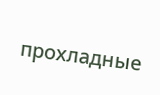прохладные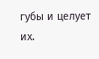губы и целует их.